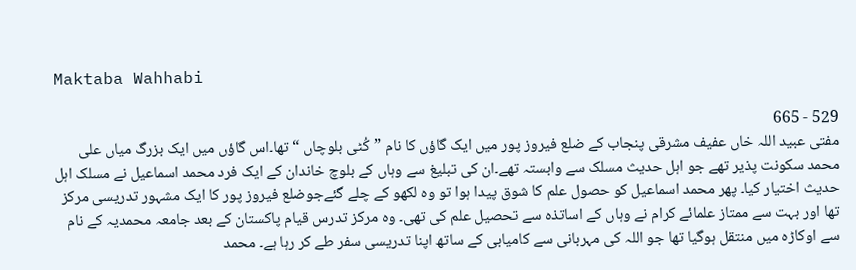Maktaba Wahhabi

529 - 665
مفتی عبید اللہ خاں عفیف مشرقی پنجاب کے ضلع فیروز پور میں ایک گاؤں کا نام ”کُٹی بلوچاں “تھا۔اس گاؤں میں ایک بزرگ میاں علی محمد سکونت پذیر تھے جو اہل حدیث مسلک سے وابستہ تھے۔ان کی تبلیغ سے وہاں کے بلوچ خاندان کے ایک فرد محمد اسماعیل نے مسلک اہل حدیث اختیار کیا۔ پھر محمد اسماعیل کو حصول علم کا شوق پیدا ہوا تو وہ لکھو کے چلے گئےجوضلع فیروز پور کا ایک مشہور تدریسی مرکز تھا اور بہت سے ممتاز علمائے کرام نے وہاں کے اساتذہ سے تحصیل علم کی تھی۔ وہ مرکز تدرس قیام پاکستان کے بعد جامعہ محمدیہ کے نام سے اوکاڑہ میں منتقل ہوگیا تھا جو اللہ کی مہربانی سے کامیابی کے ساتھ اپنا تدریسی سفر طے کر رہا ہے۔ محمد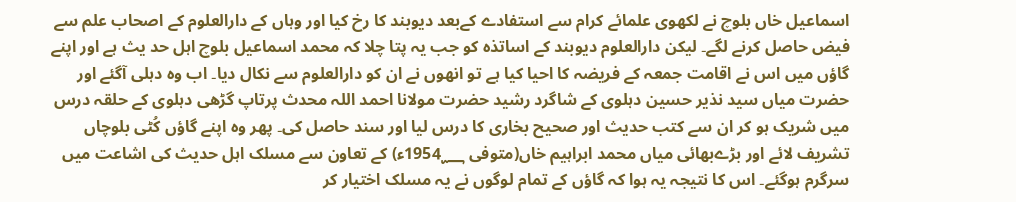اسماعیل خاں بلوچ نے لکھوی علمائے کرام سے استفادے کےبعد دیوبند کا رخ کیا اور وہاں کے دارالعلوم کے اصحاب علم سے فیض حاصل کرنے لگے۔ لیکن دارالعلوم دیوبند کے اساتذہ کو جب یہ پتا چلا کہ محمد اسماعیل بلوچ اہل حد یث ہے اور اپنے گاؤں میں اس نے اقامت جمعہ کے فریضہ کا احیا کیا ہے تو انھوں نے ان کو دارالعلوم سے نکال دیا۔ اب وہ دہلی آگئے اور حضرت میاں سید نذیر حسین دہلوی کے شاگرد رشید حضرت مولانا احمد اللہ محدث پرتاپ گڑھی دہلوی کے حلقہ درس میں شریک ہو کر ان سے کتب حدیث اور صحیح بخاری کا درس لیا اور سند حاصل کی۔ پھر وہ اپنے گاؤں کُٹی بلوچاں تشریف لائے اور بڑےبھائی میاں محمد ابراہیم خاں(متوفی 1954؁ء) کے تعاون سے مسلک اہل حدیث کی اشاعت میں سرگرم ہوگئے۔ اس کا نتیجہ یہ ہوا کہ گاؤں کے تمام لوگوں نے یہ مسلک اختیار کر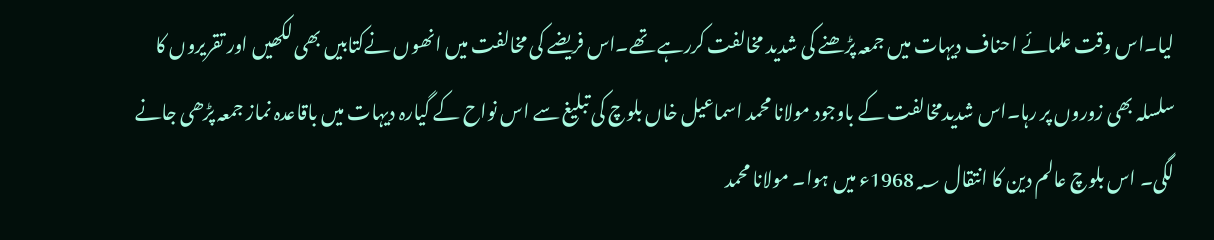لیا۔اس وقت علمائے احناف دیہات میں جمعہ پڑھنے کی شدید مخالفت کررہے تھے۔اس فریضے کی مخالفت میں انھوں نےکتابیں بھی لکھیں اور تقریروں کا سلسلہ بھی زوروں پر رہا۔اس شدیدمخالفت کے باوجود مولانا محمد اسماعیل خاں بلوچ کی تبلیغ سے اس نواح کے گیارہ دیہات میں باقاعدہ نماز جمعہ پڑھی جانے لگی۔ اس بلوچ عالم دین کا انتقال 1968؁ء میں ہوا۔ مولانا محمد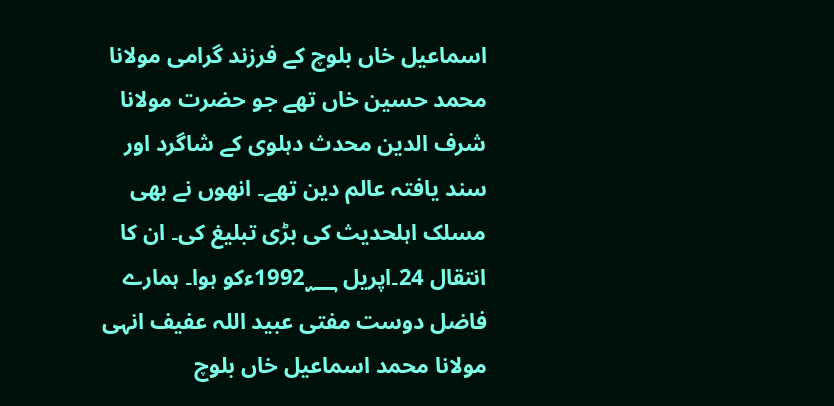اسماعیل خاں بلوچ کے فرزند گرامی مولانا محمد حسین خاں تھے جو حضرت مولانا شرف الدین محدث دہلوی کے شاگرد اور سند یافتہ عالم دین تھے۔ انھوں نے بھی مسلک اہلحدیث کی بڑی تبلیغ کی۔ ان کا انتقال 24۔اپریل 1992؁ءکو ہوا۔ ہمارے فاضل دوست مفتی عبید اللہ عفیف انہی مولانا محمد اسماعیل خاں بلوچ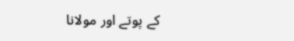کے پوتے اور مولانا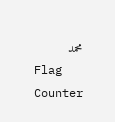محمد
Flag Counter